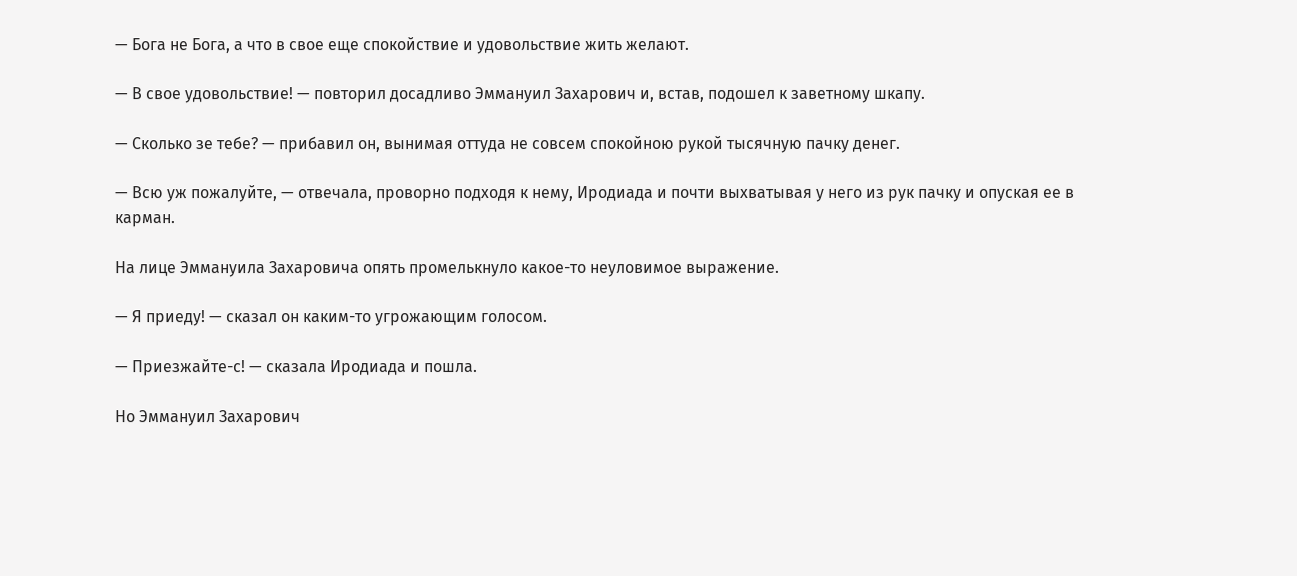— Бога не Бога, а что в свое еще спокойствие и удовольствие жить желают.

— В свое удовольствие! — повторил досадливо Эммануил Захарович и, встав, подошел к заветному шкапу.

— Сколько зе тебе? — прибавил он, вынимая оттуда не совсем спокойною рукой тысячную пачку денег.

— Всю уж пожалуйте, — отвечала, проворно подходя к нему, Иродиада и почти выхватывая у него из рук пачку и опуская ее в карман.

На лице Эммануила Захаровича опять промелькнуло какое-то неуловимое выражение.

— Я приеду! — сказал он каким-то угрожающим голосом.

— Приезжайте-с! — сказала Иродиада и пошла.

Но Эммануил Захарович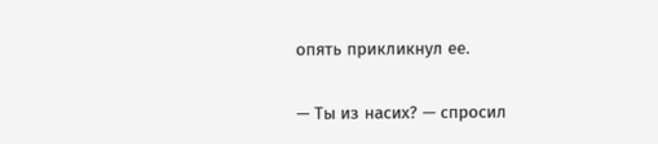опять прикликнул ее.

— Ты из насих? — спросил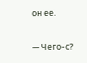он ее.

— Чего-с?